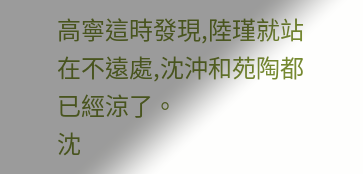高寧這時發現,陸瑾就站在不遠處,沈沖和苑陶都已經涼了。
沈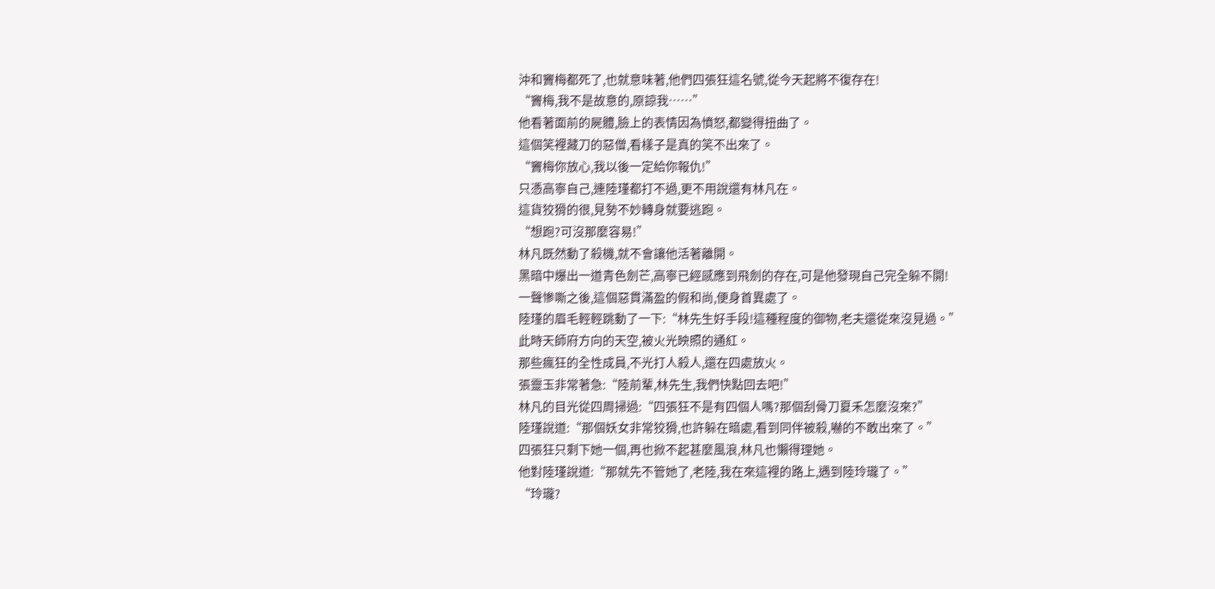沖和竇梅都死了,也就意味著,他們四張狂這名號,從今天起將不復存在!
“竇梅,我不是故意的,原諒我……”
他看著面前的屍體,臉上的表情因為憤怒,都變得扭曲了。
這個笑裡藏刀的惡僧,看樣子是真的笑不出來了。
“竇梅你放心,我以後一定給你報仇!”
只憑高寧自己,連陸瑾都打不過,更不用說還有林凡在。
這貨狡猾的很,見勢不妙轉身就要逃跑。
“想跑?可沒那麼容易!”
林凡既然動了殺機,就不會讓他活著離開。
黑暗中爆出一道青色劍芒,高寧已經感應到飛劍的存在,可是他發現自己完全躲不開!
一聲慘嘶之後,這個惡貫滿盈的假和尚,便身首異處了。
陸瑾的眉毛輕輕跳動了一下:“林先生好手段!這種程度的御物,老夫還從來沒見過。”
此時天師府方向的天空,被火光映照的通紅。
那些瘋狂的全性成員,不光打人殺人,還在四處放火。
張靈玉非常著急:“陸前輩,林先生,我們快點回去吧!”
林凡的目光從四周掃過:“四張狂不是有四個人嗎?那個刮骨刀夏禾怎麼沒來?”
陸瑾說道:“那個妖女非常狡猾,也許躲在暗處,看到同伴被殺,嚇的不敢出來了。”
四張狂只剩下她一個,再也掀不起甚麼風浪,林凡也懶得理她。
他對陸瑾說道:“那就先不管她了,老陸,我在來這裡的路上,遇到陸玲瓏了。”
“玲瓏?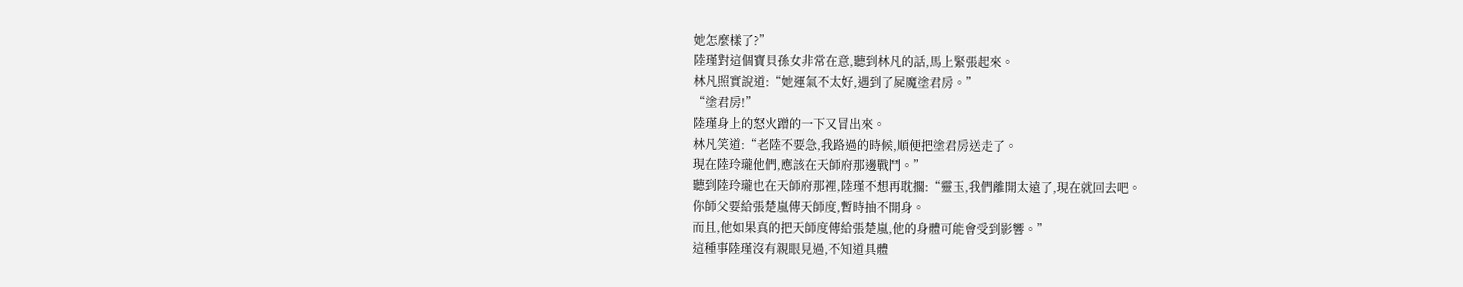她怎麼樣了?”
陸瑾對這個寶貝孫女非常在意,聽到林凡的話,馬上緊張起來。
林凡照實說道:“她運氣不太好,遇到了屍魔塗君房。”
“塗君房!”
陸瑾身上的怒火蹭的一下又冒出來。
林凡笑道:“老陸不要急,我路過的時候,順便把塗君房送走了。
現在陸玲瓏他們,應該在天師府那邊戰鬥。”
聽到陸玲瓏也在天師府那裡,陸瑾不想再耽擱:“靈玉,我們離開太遠了,現在就回去吧。
你師父要給張楚嵐傳天師度,暫時抽不開身。
而且,他如果真的把天師度傳給張楚嵐,他的身體可能會受到影響。”
這種事陸瑾沒有親眼見過,不知道具體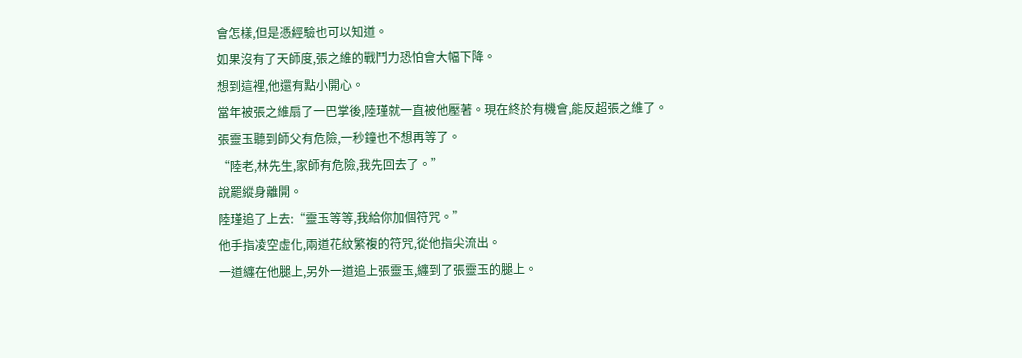會怎樣,但是憑經驗也可以知道。
如果沒有了天師度,張之維的戰鬥力恐怕會大幅下降。
想到這裡,他還有點小開心。
當年被張之維扇了一巴掌後,陸瑾就一直被他壓著。現在終於有機會,能反超張之維了。
張靈玉聽到師父有危險,一秒鐘也不想再等了。
“陸老,林先生,家師有危險,我先回去了。”
說罷縱身離開。
陸瑾追了上去:“靈玉等等,我給你加個符咒。”
他手指凌空虛化,兩道花紋繁複的符咒,從他指尖流出。
一道纏在他腿上,另外一道追上張靈玉,纏到了張靈玉的腿上。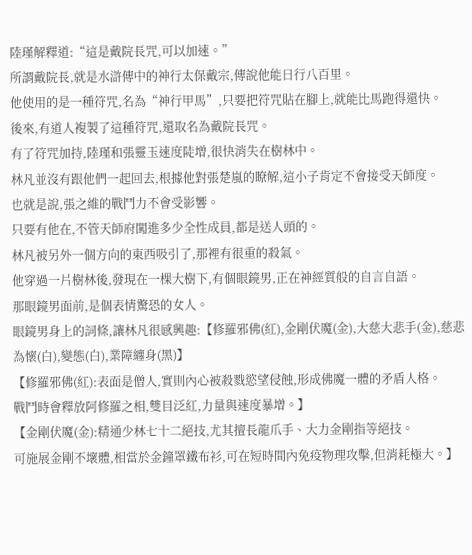陸瑾解釋道:“這是戴院長咒,可以加速。”
所謂戴院長,就是水滸傳中的神行太保戴宗,傳說他能日行八百里。
他使用的是一種符咒,名為“神行甲馬”,只要把符咒貼在腳上,就能比馬跑得還快。
後來,有道人複製了這種符咒,還取名為戴院長咒。
有了符咒加持,陸瑾和張靈玉速度陡增,很快消失在樹林中。
林凡並沒有跟他們一起回去,根據他對張楚嵐的瞭解,這小子肯定不會接受天師度。
也就是說,張之維的戰鬥力不會受影響。
只要有他在,不管天師府闖進多少全性成員,都是送人頭的。
林凡被另外一個方向的東西吸引了,那裡有很重的殺氣。
他穿過一片樹林後,發現在一棵大樹下,有個眼鏡男,正在神經質般的自言自語。
那眼鏡男面前,是個表情驚恐的女人。
眼鏡男身上的詞條,讓林凡很感興趣:【修羅邪佛(紅),金剛伏魔(金),大慈大悲手(金),慈悲為懷(白),變態(白),業障纏身(黑)】
【修羅邪佛(紅):表面是僧人,實則內心被殺戮慾望侵蝕,形成佛魔一體的矛盾人格。
戰鬥時會釋放阿修羅之相,雙目泛紅,力量與速度暴增。】
【金剛伏魔(金):精通少林七十二絕技,尤其擅長龍爪手、大力金剛指等絕技。
可施展金剛不壞體,相當於金鐘罩鐵布衫,可在短時間內免疫物理攻擊,但消耗極大。】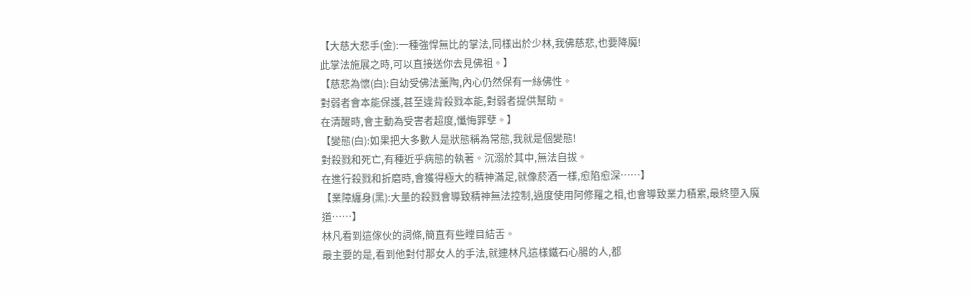【大慈大悲手(金):一種強悍無比的掌法,同樣出於少林,我佛慈悲,也要降魔!
此掌法施展之時,可以直接送你去見佛祖。】
【慈悲為懷(白):自幼受佛法薰陶,內心仍然保有一絲佛性。
對弱者會本能保護,甚至違背殺戮本能,對弱者提供幫助。
在清醒時,會主動為受害者超度,懺悔罪孽。】
【變態(白):如果把大多數人是狀態稱為常態,我就是個變態!
對殺戮和死亡,有種近乎病態的執著。沉溺於其中,無法自拔。
在進行殺戮和折磨時,會獲得極大的精神滿足,就像菸酒一樣,愈陷愈深……】
【業障纏身(黑):大量的殺戮會導致精神無法控制,過度使用阿修羅之相,也會導致業力積累,最終墮入魔道……】
林凡看到這傢伙的詞條,簡直有些瞠目結舌。
最主要的是,看到他對付那女人的手法,就連林凡這樣鐵石心腸的人,都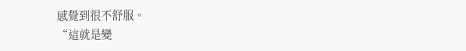感覺到很不舒服。
“這就是變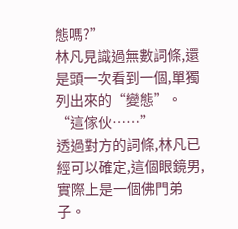態嗎?”
林凡見識過無數詞條,還是頭一次看到一個,單獨列出來的“變態”。
“這傢伙……”
透過對方的詞條,林凡已經可以確定,這個眼鏡男,實際上是一個佛門弟子。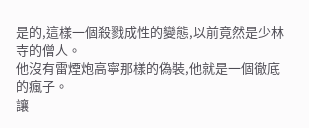是的,這樣一個殺戮成性的變態,以前竟然是少林寺的僧人。
他沒有雷煙炮高寧那樣的偽裝,他就是一個徹底的瘋子。
讓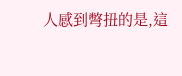人感到彆扭的是,這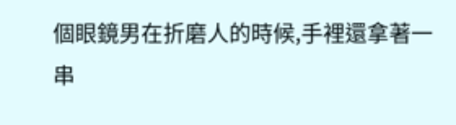個眼鏡男在折磨人的時候,手裡還拿著一串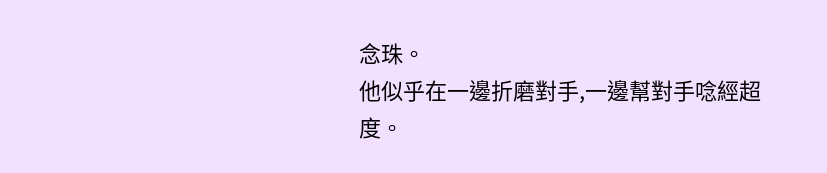念珠。
他似乎在一邊折磨對手,一邊幫對手唸經超度。